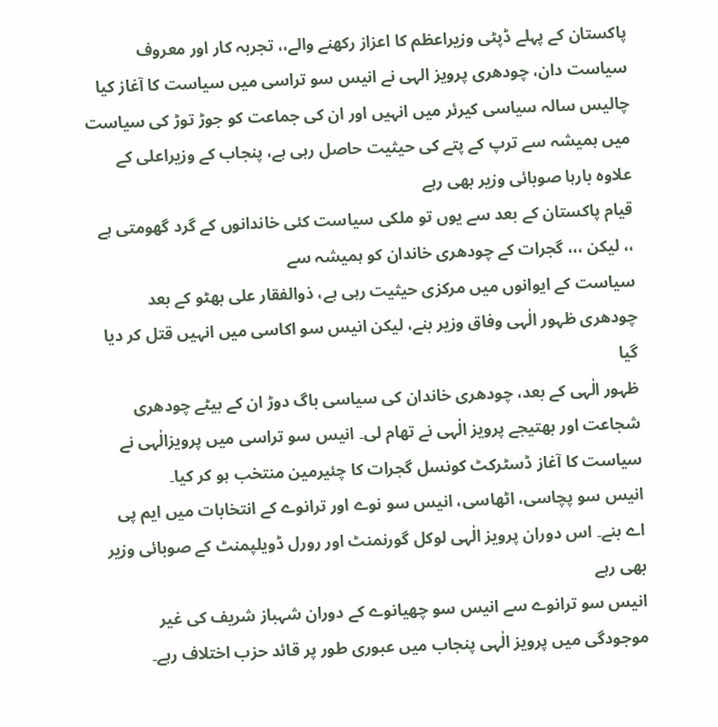پاکستان کے پہلے ڈپٹی وزیراعظم کا اعزاز رکھنے والے،، تجربہ کار اور معروف سیاست دان، چودھری پرویز الہی نے انیس سو تراسی میں سیاست کا آغاز کیا
چالیس سالہ سیاسی کیرئر میں انہیں اور ان کی جماعت کو جوڑ توڑ کی سیاست میں ہمیشہ سے ترپ کے پتے کی حیثیت حاصل رہی ہے، پنجاب کے وزیراعلی کے علاوہ بارہا صوبائی وزیر بھی رہے
قیام پاکستان کے بعد سے یوں تو ملکی سیاست کئی خاندانوں کے گرد گھومتی ہے ،، لیکن ،،، گجرات کے چودھری خاندان کو ہمیشہ سے
سیاست کے ایوانوں میں مرکزی حیثیت رہی ہے، ذوالفقار علی بھٹو کے بعد چودھری ظہور الٰہی وفاق وزیر بنے، لیکن انیس سو اکاسی میں انہیں قتل کر دیا گیا
ظہور الٰہی کے بعد، چودھری خاندان کی سیاسی باگ دوڑ ان کے بیٹے چودھری شجاعت اور بھتیجے پرویز الٰہی نے تھام لی۔ انیس سو تراسی میں پرویزالٰہی نے سیاست کا آغاز ڈسٹرکٹ کونسل گجرات کا چئیرمین منتخب ہو کر کیا۔
انیس سو پچاسی، اٹھاسی، انیس سو نوے اور ترانوے کے انتخابات میں ایم پی اے بنے۔ اس دوران پرویز الٰہی لوکل گورنمنٹ اور رورل ڈویلپمنٹ کے صوبائی وزیر بھی رہے
انیس سو ترانوے سے انیس سو چھیانوے کے دوران شہباز شریف کی غیر موجودگی میں پرویز الٰہی پنجاب میں عبوری طور پر قائد حزب اختلاف رہے۔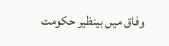وفاق میں بینظیر حکومت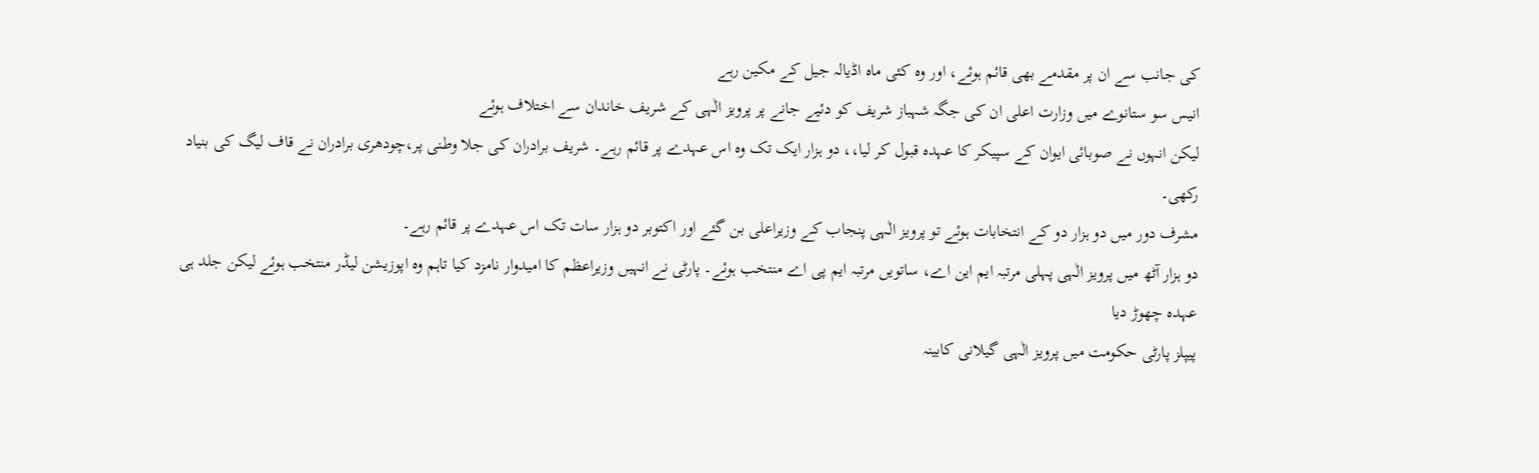کی جانب سے ان پر مقدمے بھی قائم ہوئے، اور وہ کئی ماہ اڈیالہ جیل کے مکین رہے
انیس سو ستانوے میں وزارت اعلی ان کی جگہ شہباز شریف کو دئیے جانے پر پرویز الٰہی کے شریف خاندان سے اختلاف ہوئے
لیکن انہوں نے صوبائی ایوان کے سپیکر کا عہدہ قبول کر لیا،، دو ہزار ایک تک وہ اس عہدے پر قائم رہے۔ شریف برادران کی جلا وطنی پر،چودھری برادران نے قاف لیگ کی بنیاد رکھی۔
مشرف دور میں دو ہزار دو کے انتخابات ہوئے تو پرویز الٰہی پنجاب کے وزیراعلی بن گئے اور اکتوبر دو ہزار سات تک اس عہدے پر قائم رہے۔
دو ہزار آٹھ میں پرویز الٰہی پہلی مرتبہ ایم این اے، ساتویں مرتبہ ایم پی اے منتخب ہوئے۔ پارٹی نے انہیں وزیراعظم کا امیدوار نامزد کیا تاہم وہ اپوزیشن لیڈر منتخب ہوئے لیکن جلد ہی عہدہ چھوڑ دیا
پیپلز پارٹی حکومت میں پرویز الٰہی گیلانی کابینہ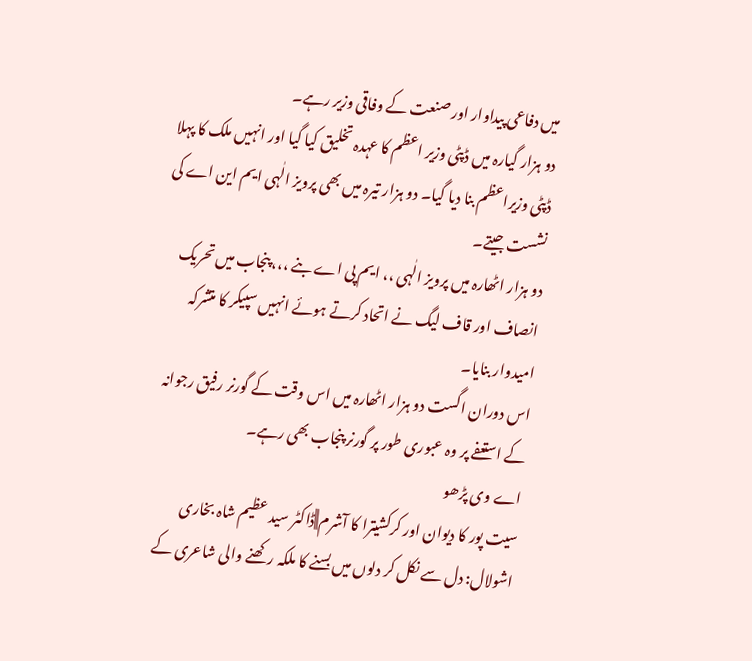میں دفاعی پیداوار اور صنعت کے وفاقی وزیر رہے۔
دو ہزار گیارہ میں ڈپٹی وزیر اعظم کا عہدہ تخلیق کیا گیا اور انہیں ملک کا پہلا ڈپٹی وزیراعظم بنا دیا گیا۔ دو ہزار تیرہ میں بھی پرویز الٰہی ایم این اے کی نشست جیتے۔
دو ہزار اٹھارہ میں پرویز الٰہی ،، ایم پی اے بنے ،،، پنجاب میں تحریک انصاف اور قاف لیگ نے اتحاد کرتے ہوئے انہیں سپیکر کا متشرکہ امیدوار بنایا۔
اس دوران اگست دو ہزار اٹھارہ میں اس وقت کے گورنر رفیق رجوانہ کے استعفے پر وہ عبوری طور پر گورنر پنجاب بھی رہے۔
اے وی پڑھو
سیت پور کا دیوان اور کرکشیترا کا آشرم||ڈاکٹر سید عظیم شاہ بخاری
اشولال: دل سے نکل کر دلوں میں بسنے کا ملکہ رکھنے والی شاعری کے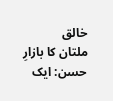خالق
ملتان کا بازارِ حسن: ایک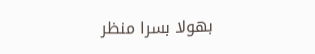بھولا بسرا منظر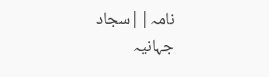نامہ||سجاد جہانیہ